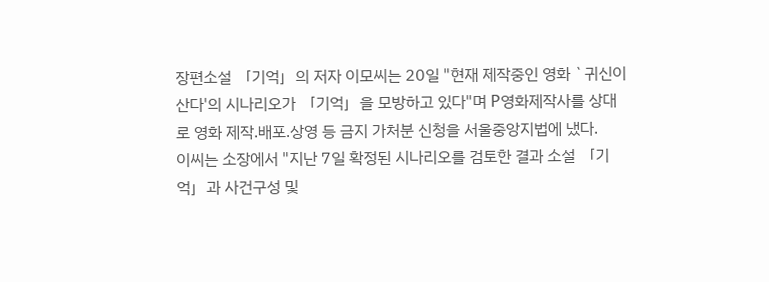장편소설 「기억」의 저자 이모씨는 20일 "현재 제작중인 영화 `귀신이 산다'의 시나리오가 「기억」을 모방하고 있다"며 P영화제작사를 상대로 영화 제작.배포.상영 등 금지 가처분 신청을 서울중앙지법에 냈다.
이씨는 소장에서 "지난 7일 확정된 시나리오를 검토한 결과 소설 「기억」과 사건구성 및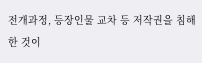전개과정, 등장인물 교차 등 저작권을 침해한 것이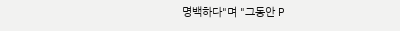명백하다"며 "그동안 P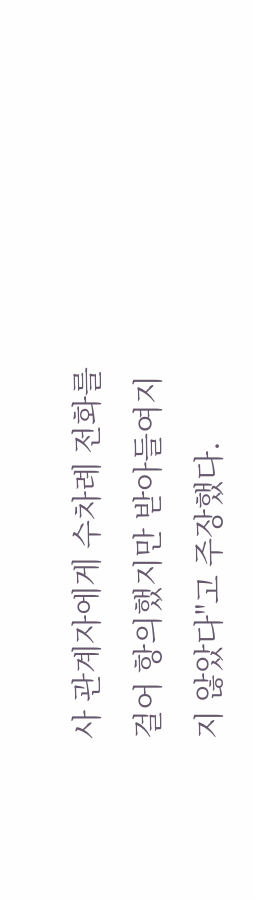사 관계자에게 수차례 전화를 걸어 항의했지만 받아들여지지 않았다"고 주장했다.